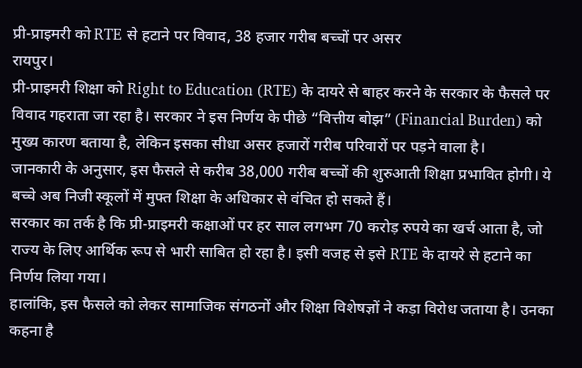प्री-प्राइमरी को RTE से हटाने पर विवाद, 38 हजार गरीब बच्चों पर असर
रायपुर।
प्री-प्राइमरी शिक्षा को Right to Education (RTE) के दायरे से बाहर करने के सरकार के फैसले पर विवाद गहराता जा रहा है। सरकार ने इस निर्णय के पीछे “वित्तीय बोझ” (Financial Burden) को मुख्य कारण बताया है, लेकिन इसका सीधा असर हजारों गरीब परिवारों पर पड़ने वाला है।
जानकारी के अनुसार, इस फैसले से करीब 38,000 गरीब बच्चों की शुरुआती शिक्षा प्रभावित होगी। ये बच्चे अब निजी स्कूलों में मुफ्त शिक्षा के अधिकार से वंचित हो सकते हैं।
सरकार का तर्क है कि प्री-प्राइमरी कक्षाओं पर हर साल लगभग 70 करोड़ रुपये का खर्च आता है, जो राज्य के लिए आर्थिक रूप से भारी साबित हो रहा है। इसी वजह से इसे RTE के दायरे से हटाने का निर्णय लिया गया।
हालांकि, इस फैसले को लेकर सामाजिक संगठनों और शिक्षा विशेषज्ञों ने कड़ा विरोध जताया है। उनका कहना है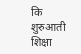कि शुरुआती शिक्षा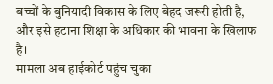बच्चों के बुनियादी विकास के लिए बेहद जरूरी होती है, और इसे हटाना शिक्षा के अधिकार की भावना के खिलाफ है।
मामला अब हाईकोर्ट पहुंच चुका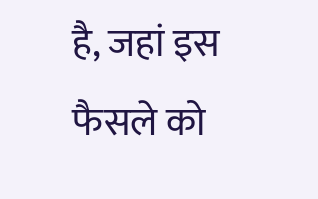है, जहां इस फैसले को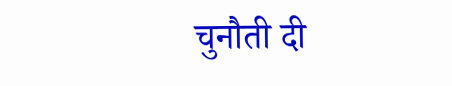चुनौती दी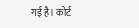गई है। कोर्ट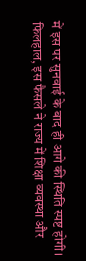में इस पर सुनवाई के बाद ही आगे की स्थिति स्पष्ट होगी।
फिलहाल, इस फैसले ने राज्य में शिक्षा व्यवस्था और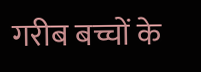गरीब बच्चों के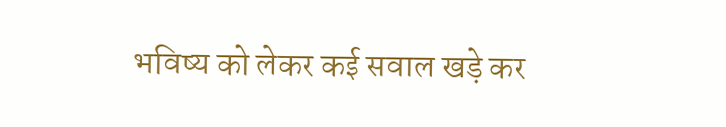भविष्य को लेकर कई सवाल खड़े कर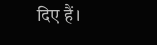दिए हैं।